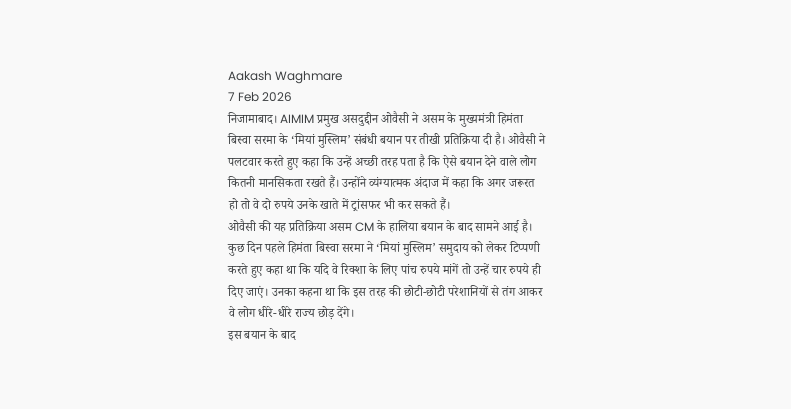Aakash Waghmare
7 Feb 2026
निजामाबाद। AIMIM प्रमुख असदुद्दीन ओवैसी ने असम के मुख्यमंत्री हिमंता बिस्वा सरमा के ‘मियां मुस्लिम’ संबंधी बयान पर तीखी प्रतिक्रिया दी है। ओवैसी ने पलटवार करते हुए कहा कि उन्हें अच्छी तरह पता है कि ऐसे बयान देने वाले लोग कितनी मानसिकता रखते हैं। उन्होंने व्यंग्यात्मक अंदाज में कहा कि अगर जरूरत हो तो वे दो रुपये उनके खाते में ट्रांसफर भी कर सकते हैं।
ओवैसी की यह प्रतिक्रिया असम CM के हालिया बयान के बाद सामने आई है। कुछ दिन पहले हिमंता बिस्वा सरमा ने ‘मियां मुस्लिम’ समुदाय को लेकर टिप्पणी करते हुए कहा था कि यदि वे रिक्शा के लिए पांच रुपये मांगें तो उन्हें चार रुपये ही दिए जाएं। उनका कहना था कि इस तरह की छोटी-छोटी परेशानियों से तंग आकर वे लोग धीरे-धीरे राज्य छोड़ देंगे।
इस बयान के बाद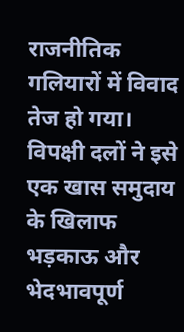राजनीतिक गलियारों में विवाद तेज हो गया। विपक्षी दलों ने इसे एक खास समुदाय के खिलाफ भड़काऊ और भेदभावपूर्ण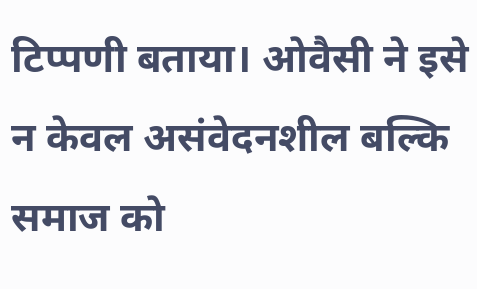टिप्पणी बताया। ओवैसी ने इसे न केवल असंवेदनशील बल्कि समाज को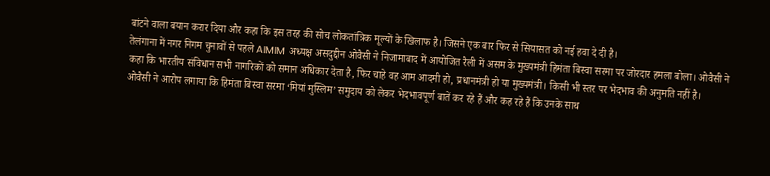बांटने वाला बयान करार दिया और कहा कि इस तरह की सोच लोकतांत्रिक मूल्यों के खिलाफ है। जिसने एक बार फिर से सियासत को नई हवा दे दी है।
तेलंगाना में नगर निगम चुनावों से पहले AIMIM अध्यक्ष असदुद्दीन ओवैसी ने निजामाबाद में आयोजित रैली में असम के मुख्यमंत्री हिमंता बिस्वा सरमा पर जोरदार हमला बोला। ओवैसी ने कहा कि भारतीय संविधान सभी नागरिकों को समान अधिकार देता है, फिर चाहे वह आम आदमी हो, प्रधानमंत्री हो या मुख्यमंत्री। किसी भी स्तर पर भेदभाव की अनुमति नहीं है।
ओवैसी ने आरोप लगाया कि हिमंता बिस्वा सरमा ‘मियां मुस्लिम’ समुदाय को लेकर भेदभावपूर्ण बातें कर रहे हैं और कह रहे हैं कि उनके साथ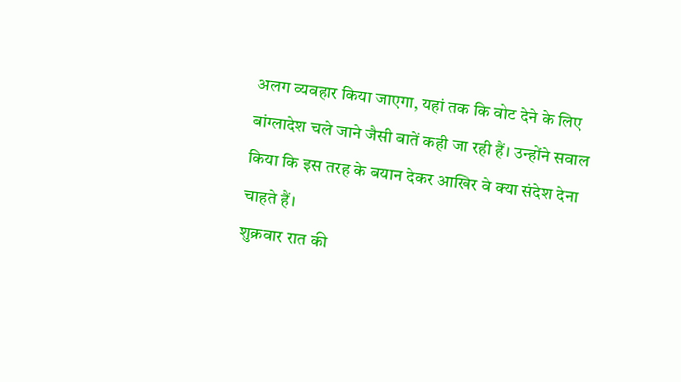अलग व्यवहार किया जाएगा, यहां तक कि वोट देने के लिए बांग्लादेश चले जाने जैसी बातें कही जा रही हैं। उन्होंने सवाल किया कि इस तरह के बयान देकर आखिर वे क्या संदेश देना चाहते हैं।
शुक्रवार रात की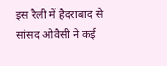इस रैली में हैदराबाद से सांसद ओवैसी ने कई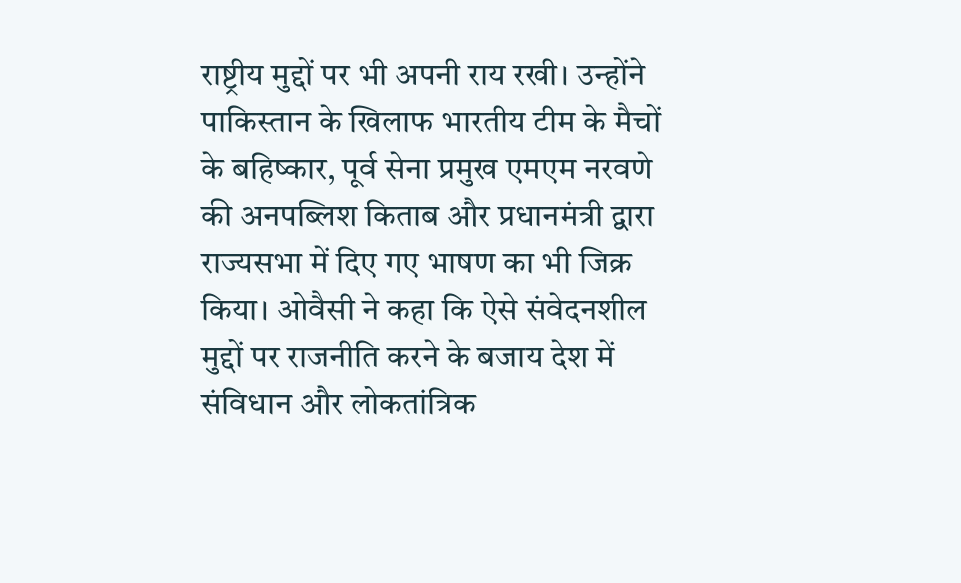राष्ट्रीय मुद्दों पर भी अपनी राय रखी। उन्होंने पाकिस्तान के खिलाफ भारतीय टीम के मैचों के बहिष्कार, पूर्व सेना प्रमुख एमएम नरवणे की अनपब्लिश किताब और प्रधानमंत्री द्वारा राज्यसभा में दिए गए भाषण का भी जिक्र किया। ओवैसी ने कहा कि ऐसे संवेदनशील मुद्दों पर राजनीति करने के बजाय देश में संविधान और लोकतांत्रिक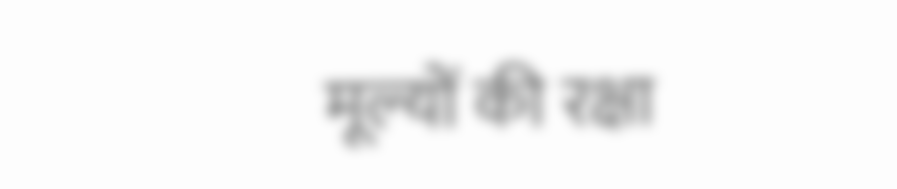मूल्यों की रक्षा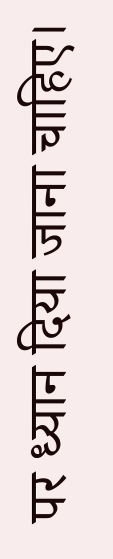पर ध्यान दिया जाना चाहिए।